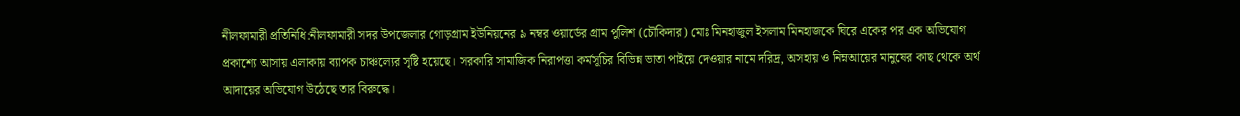নীলফামারী প্রতিনিধি:নীলফামারী সদর উপজেলার গোড়গ্রাম ইউনিয়নের ৯ নম্বর ওয়ার্ডের গ্রাম পুলিশ (চৌকিদার) মোঃ মিনহাজুল ইসলাম মিনহাজকে ঘিরে একের পর এক অভিযোগ প্রকাশ্যে আসায় এলাকায় ব্যাপক চাঞ্চল্যের সৃষ্টি হয়েছে। সরকারি সামাজিক নিরাপত্তা কর্মসূচির বিভিন্ন ভাতা পাইয়ে দেওয়ার নামে দরিদ্র, অসহায় ও নিম্নআয়ের মানুষের কাছ থেকে অর্থ আদায়ের অভিযোগ উঠেছে তার বিরুদ্ধে।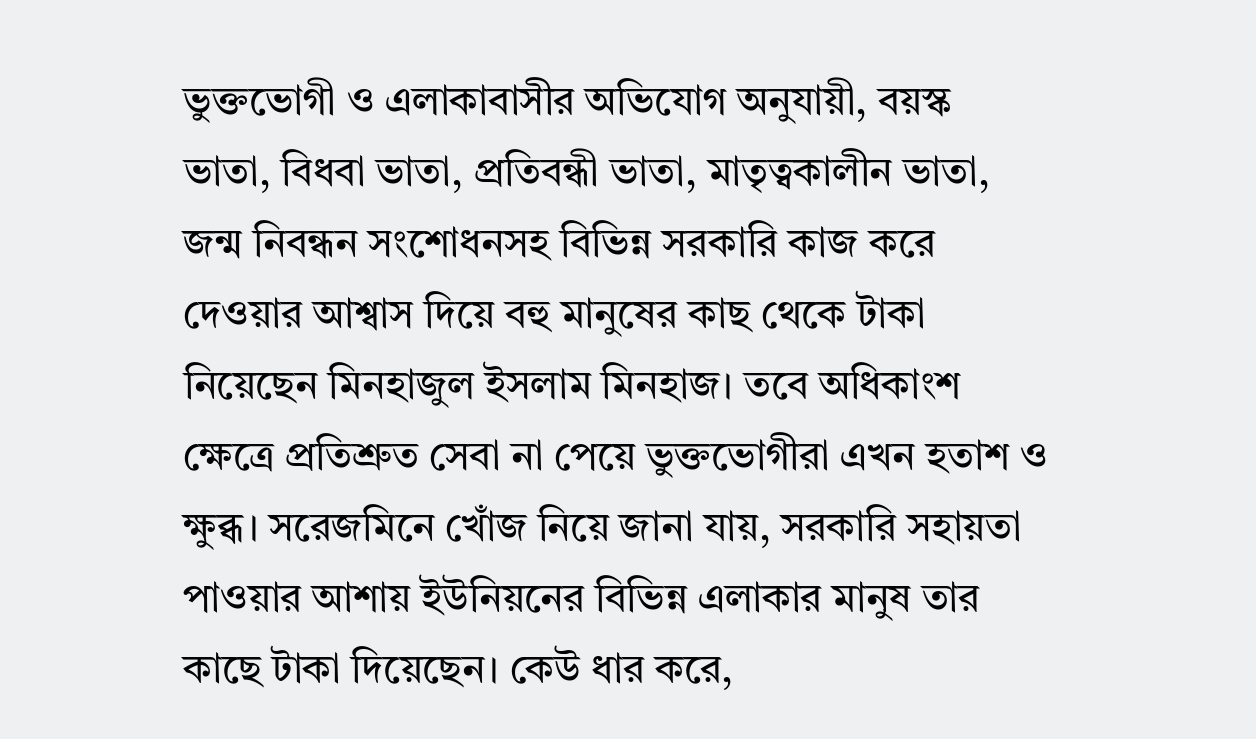ভুক্তভোগী ও এলাকাবাসীর অভিযোগ অনুযায়ী, বয়স্ক ভাতা, বিধবা ভাতা, প্রতিবন্ধী ভাতা, মাতৃত্বকালীন ভাতা, জন্ম নিবন্ধন সংশোধনসহ বিভিন্ন সরকারি কাজ করে দেওয়ার আশ্বাস দিয়ে বহু মানুষের কাছ থেকে টাকা নিয়েছেন মিনহাজুল ইসলাম মিনহাজ। তবে অধিকাংশ ক্ষেত্রে প্রতিশ্রুত সেবা না পেয়ে ভুক্তভোগীরা এখন হতাশ ও ক্ষুব্ধ। সরেজমিনে খোঁজ নিয়ে জানা যায়, সরকারি সহায়তা পাওয়ার আশায় ইউনিয়নের বিভিন্ন এলাকার মানুষ তার কাছে টাকা দিয়েছেন। কেউ ধার করে,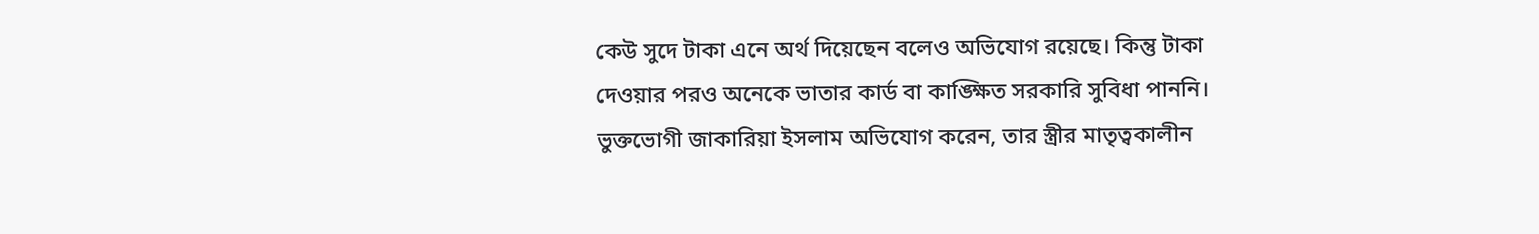কেউ সুদে টাকা এনে অর্থ দিয়েছেন বলেও অভিযোগ রয়েছে। কিন্তু টাকা দেওয়ার পরও অনেকে ভাতার কার্ড বা কাঙ্ক্ষিত সরকারি সুবিধা পাননি।
ভুক্তভোগী জাকারিয়া ইসলাম অভিযোগ করেন, তার স্ত্রীর মাতৃত্বকালীন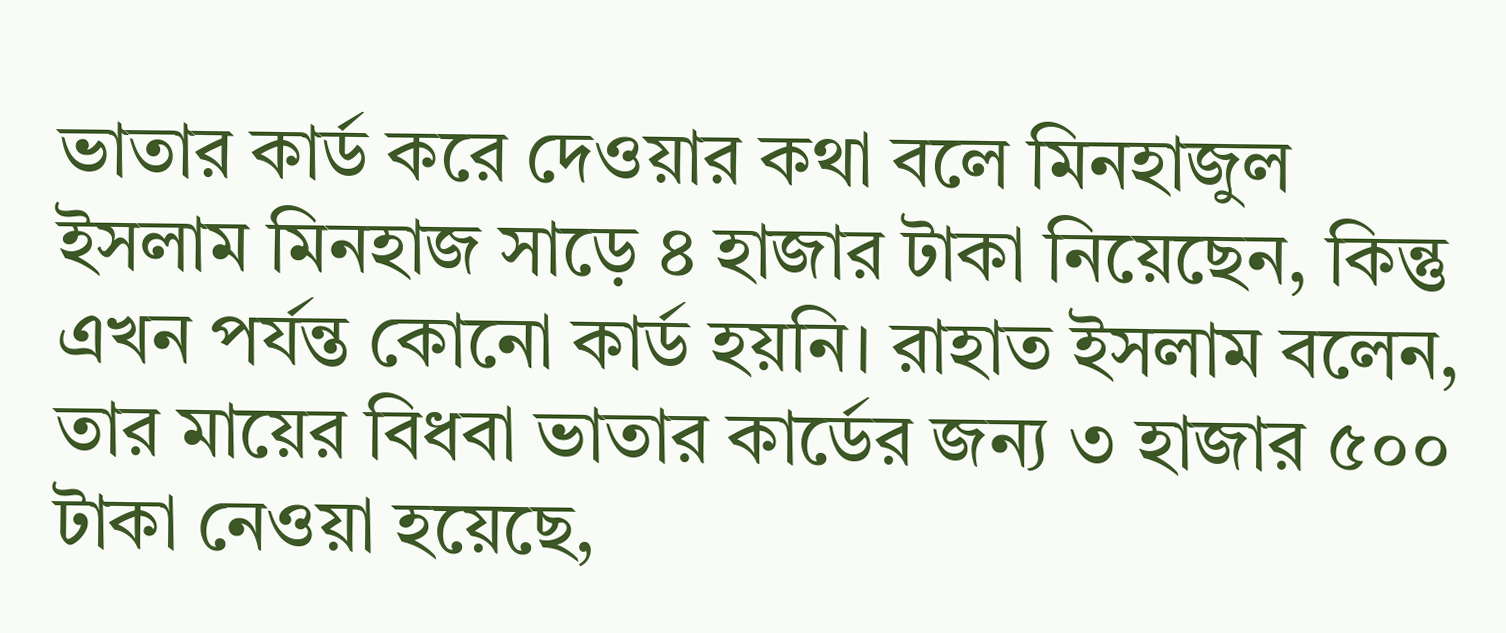ভাতার কার্ড করে দেওয়ার কথা বলে মিনহাজুল ইসলাম মিনহাজ সাড়ে ৪ হাজার টাকা নিয়েছেন, কিন্তু এখন পর্যন্ত কোনো কার্ড হয়নি। রাহাত ইসলাম বলেন, তার মায়ের বিধবা ভাতার কার্ডের জন্য ৩ হাজার ৫০০ টাকা নেওয়া হয়েছে,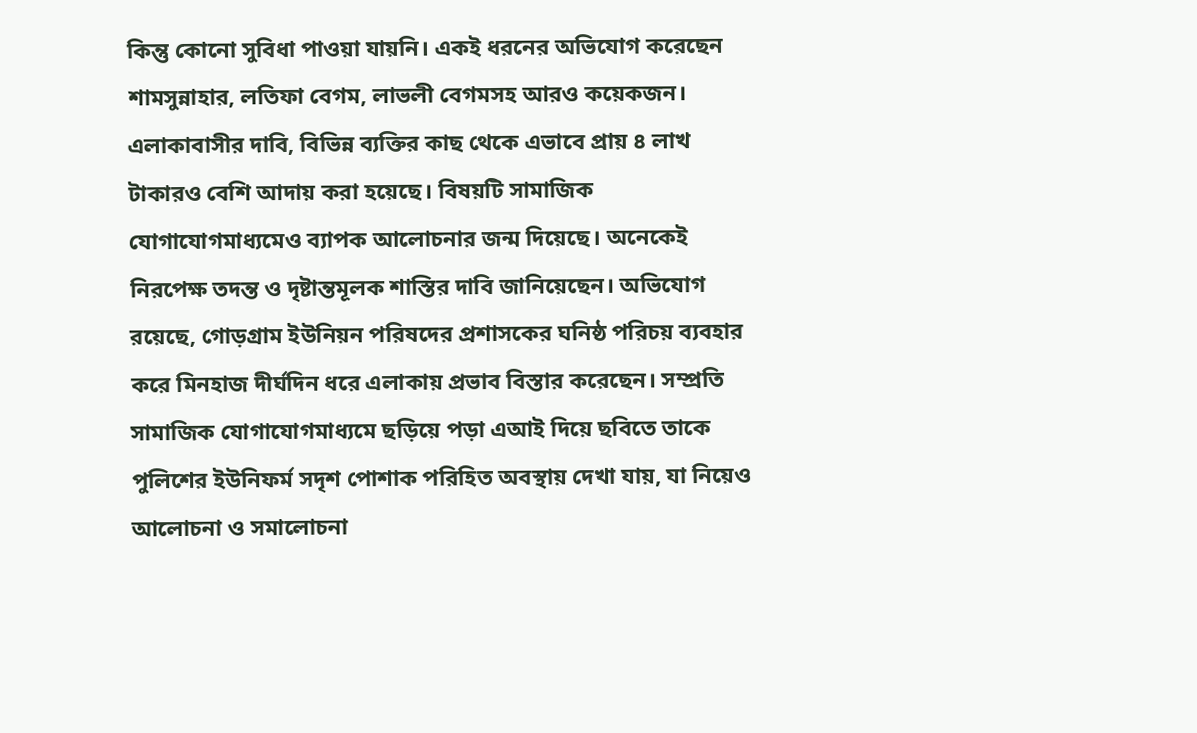কিন্তু কোনো সুবিধা পাওয়া যায়নি। একই ধরনের অভিযোগ করেছেন শামসুন্নাহার, লতিফা বেগম, লাভলী বেগমসহ আরও কয়েকজন। এলাকাবাসীর দাবি, বিভিন্ন ব্যক্তির কাছ থেকে এভাবে প্রায় ৪ লাখ টাকারও বেশি আদায় করা হয়েছে। বিষয়টি সামাজিক যোগাযোগমাধ্যমেও ব্যাপক আলোচনার জন্ম দিয়েছে। অনেকেই নিরপেক্ষ তদন্ত ও দৃষ্টান্তমূলক শাস্তির দাবি জানিয়েছেন। অভিযোগ রয়েছে, গোড়গ্রাম ইউনিয়ন পরিষদের প্রশাসকের ঘনিষ্ঠ পরিচয় ব্যবহার করে মিনহাজ দীর্ঘদিন ধরে এলাকায় প্রভাব বিস্তার করেছেন। সম্প্রতি সামাজিক যোগাযোগমাধ্যমে ছড়িয়ে পড়া এআই দিয়ে ছবিতে তাকে পুলিশের ইউনিফর্ম সদৃশ পোশাক পরিহিত অবস্থায় দেখা যায়, যা নিয়েও আলোচনা ও সমালোচনা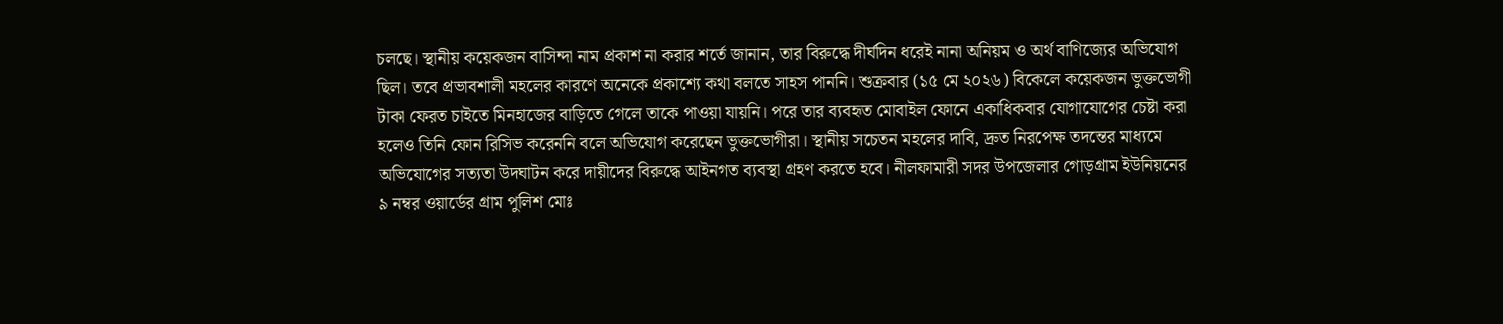চলছে। স্থানীয় কয়েকজন বাসিন্দা নাম প্রকাশ না করার শর্তে জানান, তার বিরুদ্ধে দীর্ঘদিন ধরেই নানা অনিয়ম ও অর্থ বাণিজ্যের অভিযোগ ছিল। তবে প্রভাবশালী মহলের কারণে অনেকে প্রকাশ্যে কথা বলতে সাহস পাননি। শুক্রবার (১৫ মে ২০২৬) বিকেলে কয়েকজন ভুক্তভোগী টাকা ফেরত চাইতে মিনহাজের বাড়িতে গেলে তাকে পাওয়া যায়নি। পরে তার ব্যবহৃত মোবাইল ফোনে একাধিকবার যোগাযোগের চেষ্টা করা হলেও তিনি ফোন রিসিভ করেননি বলে অভিযোগ করেছেন ভুক্তভোগীরা। স্থানীয় সচেতন মহলের দাবি, দ্রুত নিরপেক্ষ তদন্তের মাধ্যমে অভিযোগের সত্যতা উদঘাটন করে দায়ীদের বিরুদ্ধে আইনগত ব্যবস্থা গ্রহণ করতে হবে। নীলফামারী সদর উপজেলার গোড়গ্রাম ইউনিয়নের ৯ নম্বর ওয়ার্ডের গ্রাম পুলিশ মোঃ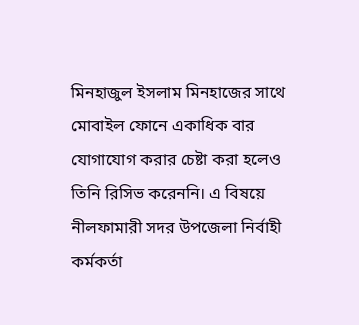মিনহাজুল ইসলাম মিনহাজের সাথে মোবাইল ফোনে একাধিক বার যোগাযোগ করার চেষ্টা করা হলেও তিনি রিসিভ করেননি। এ বিষয়ে নীলফামারী সদর উপজেলা নির্বাহী কর্মকর্তা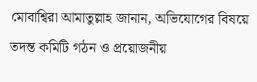মোবাশ্বিরা আমাতুল্লাহ জানান, অভিযোগের বিষয়ে তদন্ত কমিটি গঠন ও প্রয়োজনীয়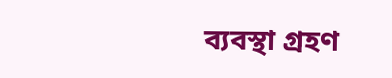ব্যবস্থা গ্রহণ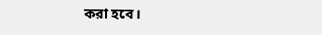করা হবে।